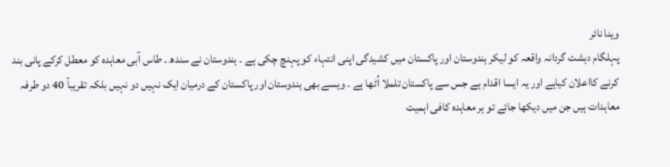وینا نائر
پہلگام دہشت گردانہ واقعہ کو لیکر ہندوستان اور پاکستان میں کشیدگی اپنی انتہاء کو پہنچ چکی ہے ۔ ہندوستان نے سندھ ۔ طاس آبی معاہدہ کو معطل کرکے پانی بند کرنے کااعلان کیاہے اور یہ ایسا اقدام ہے جس سے پاکستان تلملا اُٹھا ہے ۔ ویسے بھی ہندوستان اور پاکستان کے درمیان ایک نہیں دو نہیں بلکہ تقریباً 40 دو طرفہ معاہدات ہیں جن میں دیکھا جائے تو ہر معاہدہ کافی اہمیت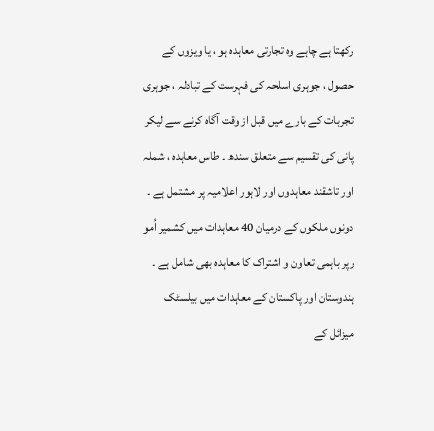رکھتا ہے چاہے وہ تجارتی معاہدہ ہو ، یا ویزوں کے حصول ، جوہری اسلحہ کی فہرست کے تبادلہ ، جوہری تجربات کے بارے میں قبل از وقت آگاہ کرنے سے لیکر پانی کی تقسیم سے متعلق سندھ ۔ طاس معاہدہ ، شملہ اور تاشقند معاہدوں اور لاہور اعلامیہ پر مشتمل ہے ۔ دونوں ملکوں کے درمیان 40 معاہدات میں کشمیر اُمو رپر باہمی تعاون و اشتراک کا معاہدہ بھی شامل ہے ۔ ہندوستان اور پاکستان کے معاہدات میں بیلسٹک میزائل کے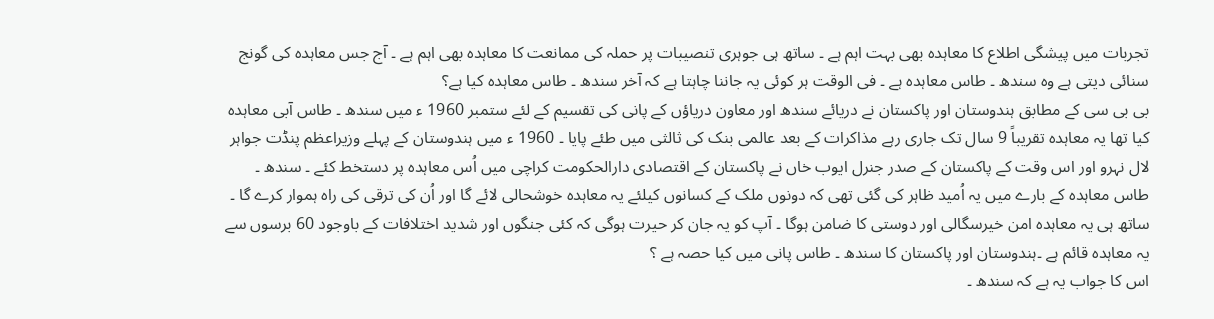تجربات میں پیشگی اطلاع کا معاہدہ بھی بہت اہم ہے ۔ ساتھ ہی جوہری تنصیبات پر حملہ کی ممانعت کا معاہدہ بھی اہم ہے ۔ آج جس معاہدہ کی گونج سنائی دیتی ہے وہ سندھ ۔ طاس معاہدہ ہے ۔ فی الوقت ہر کوئی یہ جاننا چاہتا ہے کہ آخر سندھ ۔ طاس معاہدہ کیا ہے؟
بی بی سی کے مطابق ہندوستان اور پاکستان نے دریائے سندھ اور معاون دریاؤں کے پانی کی تقسیم کے لئے ستمبر 1960 ء میں سندھ ۔ طاس آبی معاہدہ کیا تھا یہ معاہدہ تقریباً 9 سال تک جاری رہے مذاکرات کے بعد عالمی بنک کی ثالثی میں طئے پایا ۔ 1960 ء میں ہندوستان کے پہلے وزیراعظم پنڈت جواہر لال نہرو اور اس وقت کے پاکستان کے صدر جنرل ایوب خاں نے پاکستان کے اقتصادی دارالحکومت کراچی میں اُس معاہدہ پر دستخط کئے ۔ سندھ ۔ طاس معاہدہ کے بارے میں یہ اُمید ظاہر کی گئی تھی کہ دونوں ملک کے کسانوں کیلئے یہ معاہدہ خوشحالی لائے گا اور اُن کی ترقی کی راہ ہموار کرے گا ۔ ساتھ ہی یہ معاہدہ امن خیرسگالی اور دوستی کا ضامن ہوگا ۔ آپ کو یہ جان کر حیرت ہوگی کہ کئی جنگوں اور شدید اختلافات کے باوجود 60 برسوں سے یہ معاہدہ قائم ہے ۔ہندوستان اور پاکستان کا سندھ ۔ طاس پانی میں کیا حصہ ہے ؟
اس کا جواب یہ ہے کہ سندھ ۔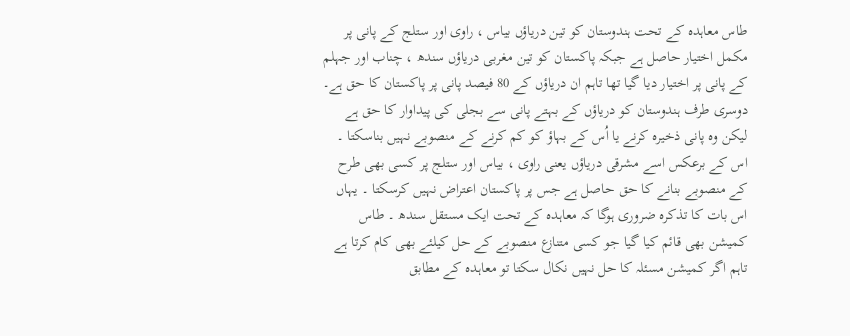طاس معاہدہ کے تحت ہندوستان کو تین دریاؤں بیاس ، راوی اور ستلج کے پانی پر مکمل اختیار حاصل ہے جبکہ پاکستان کو تین مغربی دریاؤں سندھ ، چناب اور جہلم کے پانی پر اختیار دیا گیا تھا تاہم ان دریاؤں کے 80 فیصد پانی پر پاکستان کا حق ہے۔ دوسری طرف ہندوستان کو دریاؤں کے بہتے پانی سے بجلی کی پیداوار کا حق ہے لیکن وہ پانی ذخیرہ کرنے یا اُس کے بہاؤ کو کم کرنے کے منصوبے نہیں بناسکتا ۔ اس کے برعکس اسے مشرقی دریاؤں یعنی راوی ، بیاس اور ستلج پر کسی بھی طرح کے منصوبے بنانے کا حق حاصل ہے جس پر پاکستان اعتراض نہیں کرسکتا ۔ یہاں اس بات کا تذکرہ ضروری ہوگا کہ معاہدہ کے تحت ایک مستقل سندھ ۔ طاس کمیشن بھی قائم کیا گیا جو کسی متنازع منصوبے کے حل کیلئے بھی کام کرتا ہے تاہم اگر کمیشن مسئلہ کا حل نہیں نکال سکتا تو معاہدہ کے مطابق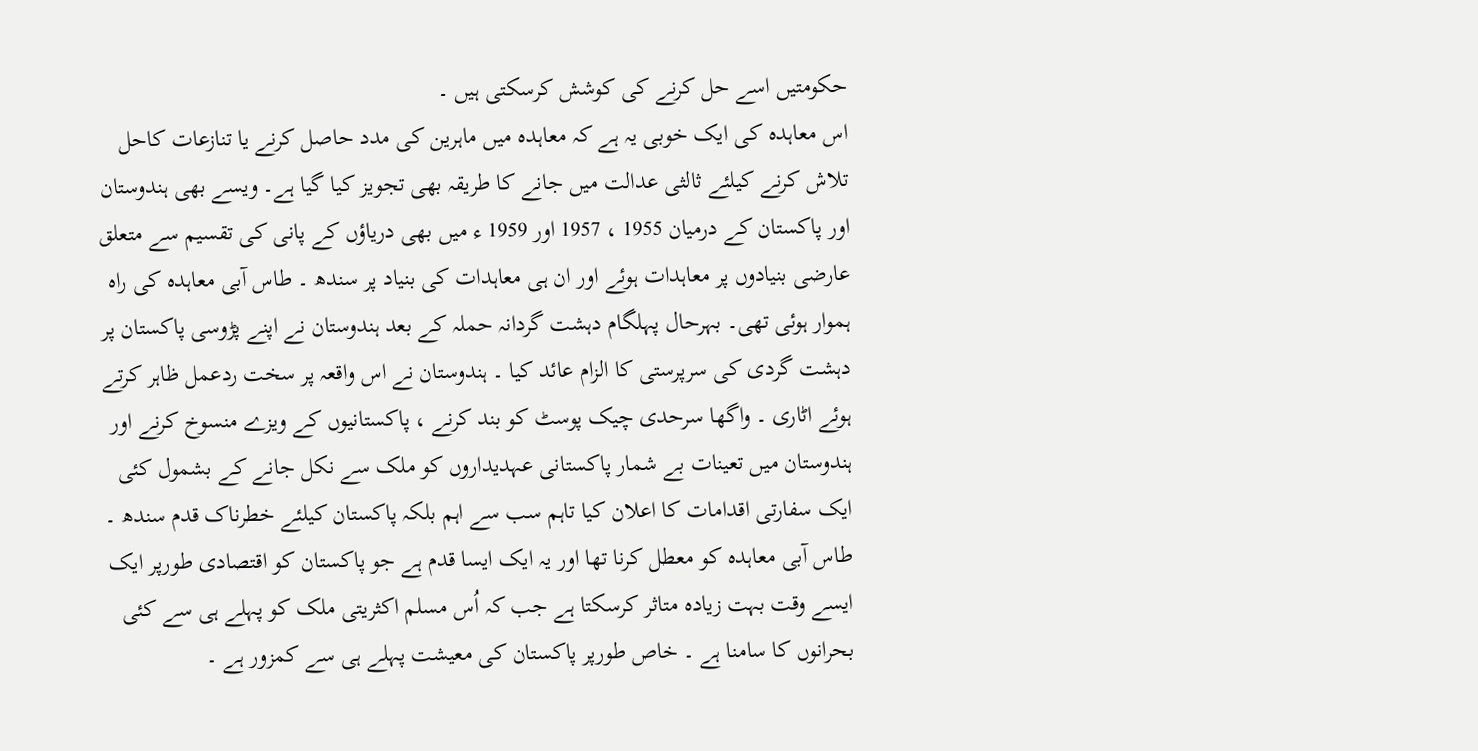حکومتیں اسے حل کرنے کی کوشش کرسکتی ہیں ۔
اس معاہدہ کی ایک خوبی یہ ہے کہ معاہدہ میں ماہرین کی مدد حاصل کرنے یا تنازعات کاحل تلاش کرنے کیلئے ثالثی عدالت میں جانے کا طریقہ بھی تجویز کیا گیا ہے۔ ویسے بھی ہندوستان اور پاکستان کے درمیان 1955 ، 1957 اور 1959 ء میں بھی دریاؤں کے پانی کی تقسیم سے متعلق عارضی بنیادوں پر معاہدات ہوئے اور ان ہی معاہدات کی بنیاد پر سندھ ۔ طاس آبی معاہدہ کی راہ ہموار ہوئی تھی۔ بہرحال پہلگام دہشت گردانہ حملہ کے بعد ہندوستان نے اپنے پڑوسی پاکستان پر دہشت گردی کی سرپرستی کا الزام عائد کیا ۔ ہندوستان نے اس واقعہ پر سخت ردعمل ظاہر کرتے ہوئے اٹاری ۔ واگھا سرحدی چیک پوسٹ کو بند کرنے ، پاکستانیوں کے ویزے منسوخ کرنے اور ہندوستان میں تعینات بے شمار پاکستانی عہدیداروں کو ملک سے نکل جانے کے بشمول کئی ایک سفارتی اقدامات کا اعلان کیا تاہم سب سے اہم بلکہ پاکستان کیلئے خطرناک قدم سندھ ۔ طاس آبی معاہدہ کو معطل کرنا تھا اور یہ ایک ایسا قدم ہے جو پاکستان کو اقتصادی طورپر ایک ایسے وقت بہت زیادہ متاثر کرسکتا ہے جب کہ اُس مسلم اکثریتی ملک کو پہلے ہی سے کئی بحرانوں کا سامنا ہے ۔ خاص طورپر پاکستان کی معیشت پہلے ہی سے کمزور ہے ۔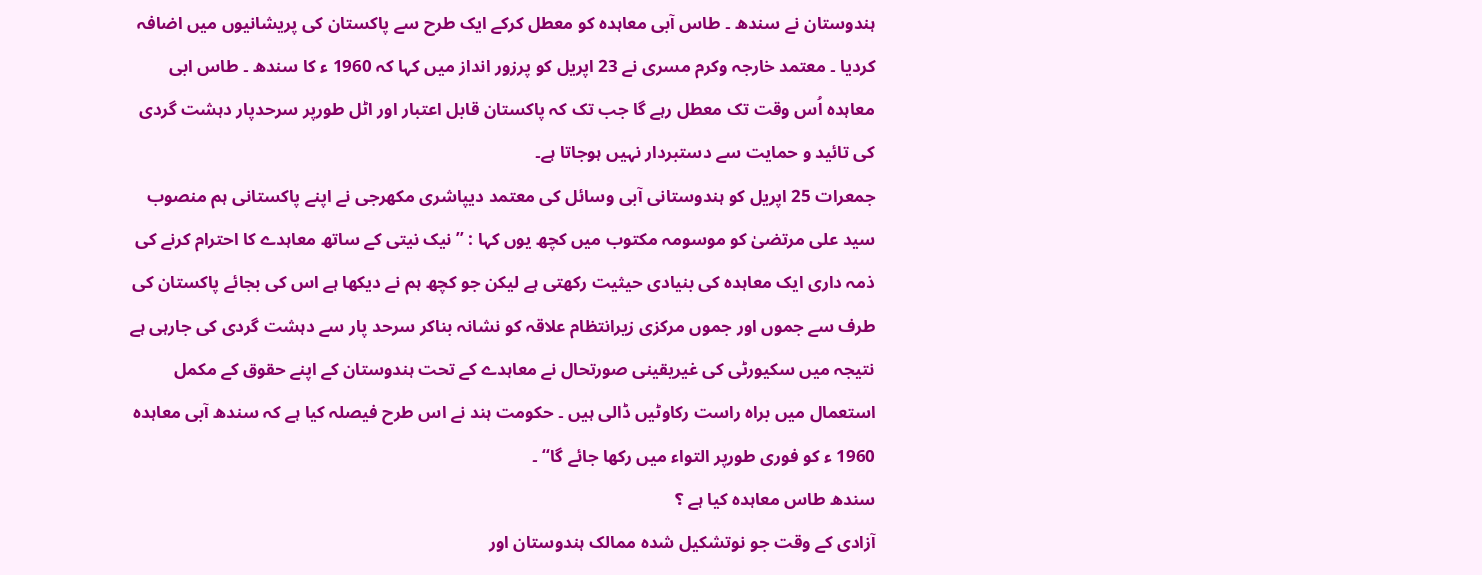ہندوستان نے سندھ ۔ طاس آبی معاہدہ کو معطل کرکے ایک طرح سے پاکستان کی پریشانیوں میں اضافہ کردیا ۔ معتمد خارجہ وکرم مسری نے 23 اپریل کو پرزور انداز میں کہا کہ 1960 ء کا سندھ ۔ طاس ابی معاہدہ اُس وقت تک معطل رہے گا جب تک کہ پاکستان قابل اعتبار اور اٹل طورپر سرحدپار دہشت گردی کی تائید و حمایت سے دستبردار نہیں ہوجاتا ہے۔
جمعرات 25 اپریل کو ہندوستانی آبی وسائل کی معتمد دیپاشری مکھرجی نے اپنے پاکستانی ہم منصوب سید علی مرتضیٰ کو موسومہ مکتوب میں کچھ یوں کہا : ’’نیک نیتی کے ساتھ معاہدے کا احترام کرنے کی ذمہ داری ایک معاہدہ کی بنیادی حیثیت رکھتی ہے لیکن جو کچھ ہم نے دیکھا ہے اس کی بجائے پاکستان کی طرف سے جموں اور جموں مرکزی زیرانتظام علاقہ کو نشانہ بناکر سرحد پار سے دہشت گردی کی جارہی ہے نتیجہ میں سکیورٹی کی غیریقینی صورتحال نے معاہدے کے تحت ہندوستان کے اپنے حقوق کے مکمل استعمال میں براہ راست رکاوٹیں ڈالی ہیں ۔ حکومت ہند نے اس طرح فیصلہ کیا ہے کہ سندھ آبی معاہدہ 1960 ء کو فوری طورپر التواء میں رکھا جائے گا‘‘ ۔
سندھ طاس معاہدہ کیا ہے ؟
آزادی کے وقت جو نوتشکیل شدہ ممالک ہندوستان اور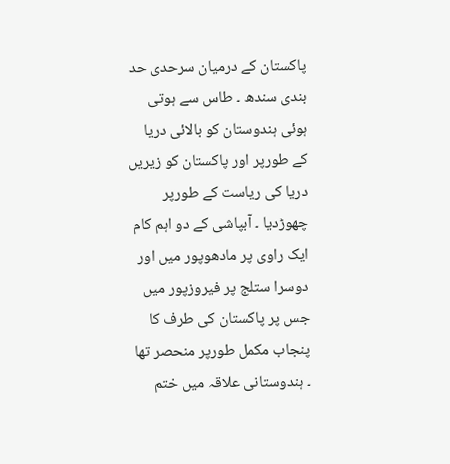پاکستان کے درمیان سرحدی حد بندی سندھ ۔ طاس سے ہوتی ہوئی ہندوستان کو بالائی دریا کے طورپر اور پاکستان کو زیریں دریا کی ریاست کے طورپر چھوڑدیا ۔ آبپاشی کے دو اہم کام ایک راوی پر مادھوپور میں اور دوسرا ستلج پر فیروزپور میں جس پر پاکستان کی طرف کا پنجاب مکمل طورپر منحصر تھا ۔ ہندوستانی علاقہ میں ختم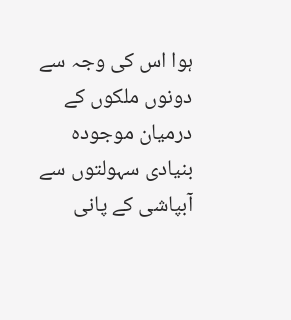ہوا اس کی وجہ سے دونوں ملکوں کے درمیان موجودہ بنیادی سہولتوں سے آبپاشی کے پانی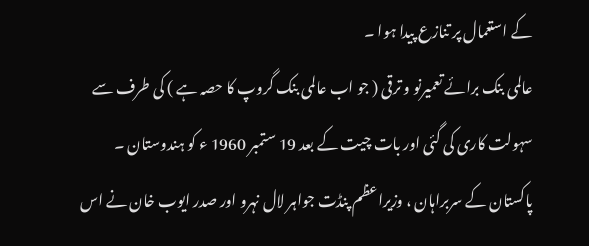کے استعمال پر تنازع پیدا ہوا ۔
عالمی بنک برائے تعمیرنو و ترقی ( جو اب عالمی بنک گروپ کا حصہ ہے ) کی طرف سے سہولت کاری کی گئی اور بات چیت کے بعد 19 ستمبر 1960 ء کو ہندوستان ۔ پاکستان کے سربراہان ، وزیراعظم پنڈت جواہر لال نہرو اور صدر ایوب خان نے اس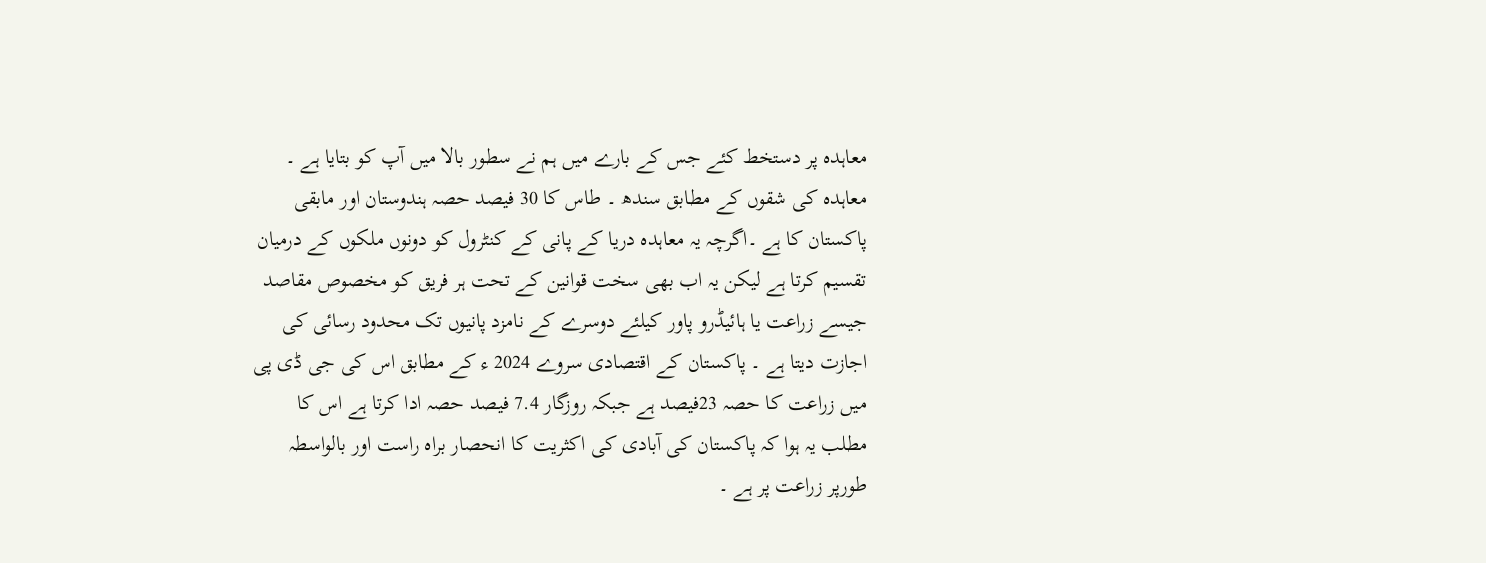معاہدہ پر دستخط کئے جس کے بارے میں ہم نے سطور بالا میں آپ کو بتایا ہے ۔ معاہدہ کی شقوں کے مطابق سندھ ۔ طاس کا 30 فیصد حصہ ہندوستان اور مابقی پاکستان کا ہے ۔اگرچہ یہ معاہدہ دریا کے پانی کے کنٹرول کو دونوں ملکوں کے درمیان تقسیم کرتا ہے لیکن یہ اب بھی سخت قوانین کے تحت ہر فریق کو مخصوص مقاصد جیسے زراعت یا ہائیڈرو پاور کیلئے دوسرے کے نامزد پانیوں تک محدود رسائی کی اجازت دیتا ہے ۔ پاکستان کے اقتصادی سروے 2024 ء کے مطابق اس کی جی ڈی پی میں زراعت کا حصہ 23فیصد ہے جبکہ روزگار 7.4 فیصد حصہ ادا کرتا ہے اس کا مطلب یہ ہوا کہ پاکستان کی آبادی کی اکثریت کا انحصار براہ راست اور بالواسطہ طورپر زراعت پر ہے ۔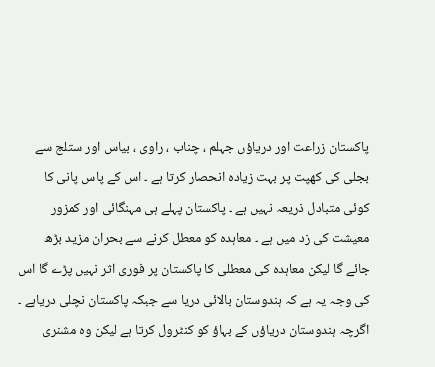پاکستان زراعت اور دریاؤں جہلم ، چناب ، راوی ، بیاس اور ستلج سے بجلی کی کھپت پر بہت زیادہ انحصار کرتا ہے ۔ اس کے پاس پانی کا کوئی متبادل ذریعہ نہیں ہے ۔ پاکستان پہلے ہی مہنگائی اور کمزور معیشت کی زد میں ہے ۔ معاہدہ کو معطل کرنے سے بحران مزید بڑھ جائے گا لیکن معاہدہ کی معطلی کا پاکستان پر فوری اثر نہیں پڑے گا اس کی وجہ یہ ہے کہ ہندوستان بالائی دریا سے جبکہ پاکستان نچلی دریاہے ۔ اگرچہ ہندوستان دریاؤں کے بہاؤ کو کنٹرول کرتا ہے لیکن وہ مشنری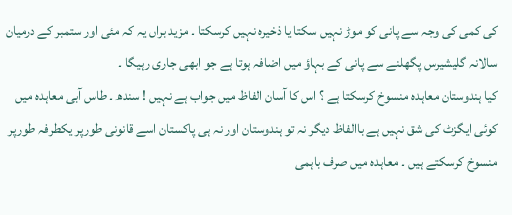کی کمی کی وجہ سے پانی کو موڑ نہیں سکتا یا ذخیرہ نہیں کرسکتا ۔ مزید براں یہ کہ مئی اور ستمبر کے درمیان سالانہ گلیشیرس پگھلنے سے پانی کے بہاؤ میں اضافہ ہوتا ہے جو ابھی جاری رہیگا ۔
کیا ہندوستان معاہدہ منسوخ کرسکتا ہے ؟ اس کا آسان الفاظ میں جواب ہے نہیں ! سندھ ۔ طاس آبی معاہدہ میں کوئی ایگزٹ کی شق نہیں ہے باالفاظ دیگر نہ تو ہندوستان اور نہ ہی پاکستان اسے قانونی طورپر یکطرفہ طورپر منسوخ کرسکتے ہیں ۔ معاہدہ میں صرف باہمی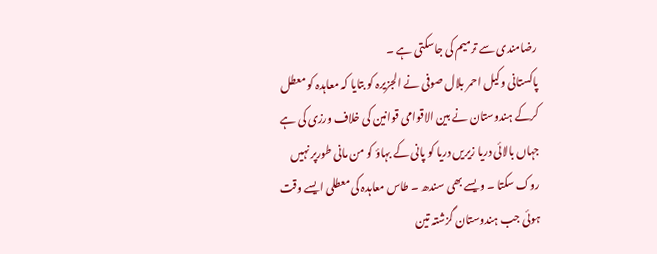رضامندی سے ترمیم کی جاسکتی ہے ۔
پاکستانی وکیل احمر بلال صوفی نے الجزیرہ کو بتایا کہ معاہدہ کو معطل کرکے ہندوستان نے بین الاقوامی قوانین کی خلاف ورزی کی ہے جہاں بالائی دریا زیریں دریا کو پانی کے بہاؤ کو من مانی طورپر نہیں روک سکتا ۔ ویسے بھی سندھ ۔ طاس معاہدہ کی معطلی ایسے وقت ہوئی جب ہندوستان گزشتہ تین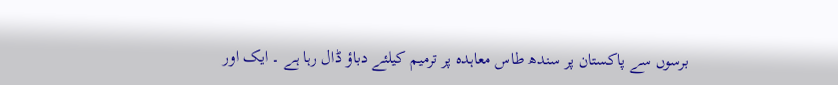برسوں سے پاکستان پر سندھ طاس معاہدہ پر ترمیم کیلئے دباؤ ڈال رہا ہے ۔ ایک اور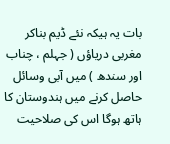بات یہ ہیکہ نئے ڈیم بناکر مغربی دریاؤں ( جہلم ، چناب اور سندھ ) میں آبی وسائل حاصل کرنے میں ہندوستان کا ہاتھ ہوگا اس کی صلاحیت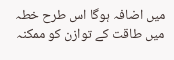میں اضافہ ہوگا اس طرح خطہ میں طاقت کے توازن کو ممکنہ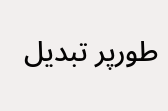طورپر تبدیل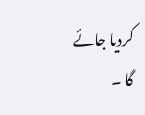کردیا جائے گا ۔